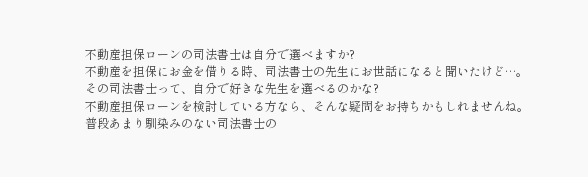不動産担保ローンの司法書士は自分で選べますか?
不動産を担保にお金を借りる時、司法書士の先生にお世話になると聞いたけど…。
その司法書士って、自分で好きな先生を選べるのかな?
不動産担保ローンを検討している方なら、そんな疑問をお持ちかもしれませんね。
普段あまり馴染みのない司法書士の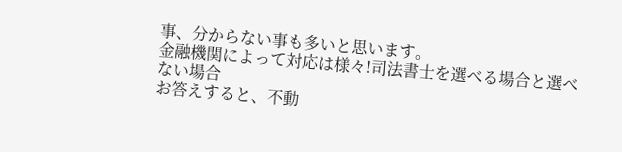事、分からない事も多いと思います。
金融機関によって対応は様々!司法書士を選べる場合と選べない場合
お答えすると、不動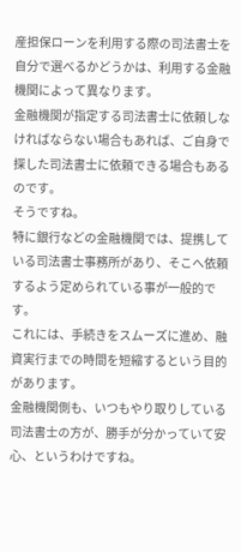産担保ローンを利用する際の司法書士を自分で選べるかどうかは、利用する金融機関によって異なります。
金融機関が指定する司法書士に依頼しなければならない場合もあれば、ご自身で探した司法書士に依頼できる場合もあるのです。
そうですね。
特に銀行などの金融機関では、提携している司法書士事務所があり、そこへ依頼するよう定められている事が一般的です。
これには、手続きをスムーズに進め、融資実行までの時間を短縮するという目的があります。
金融機関側も、いつもやり取りしている司法書士の方が、勝手が分かっていて安心、というわけですね。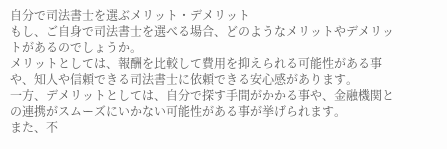自分で司法書士を選ぶメリット・デメリット
もし、ご自身で司法書士を選べる場合、どのようなメリットやデメリットがあるのでしょうか。
メリットとしては、報酬を比較して費用を抑えられる可能性がある事や、知人や信頼できる司法書士に依頼できる安心感があります。
一方、デメリットとしては、自分で探す手間がかかる事や、金融機関との連携がスムーズにいかない可能性がある事が挙げられます。
また、不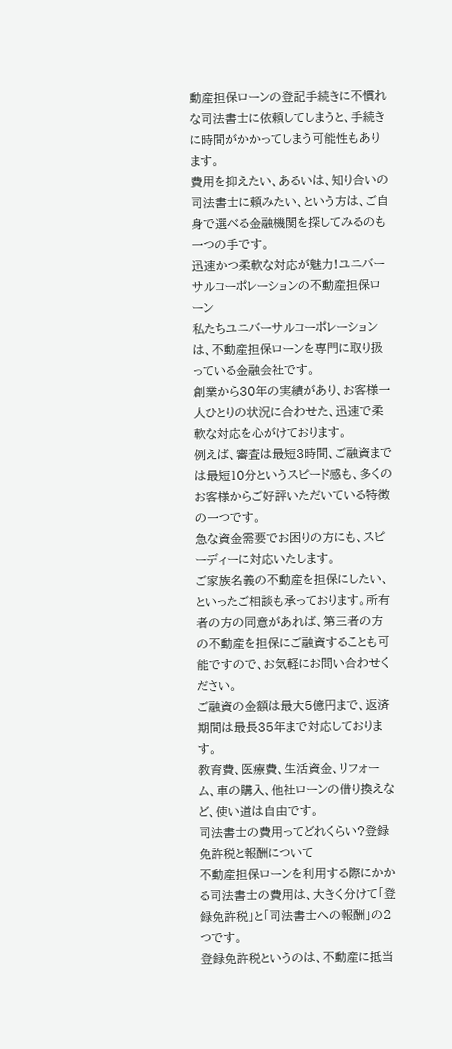動産担保ローンの登記手続きに不慣れな司法書士に依頼してしまうと、手続きに時間がかかってしまう可能性もあります。
費用を抑えたい、あるいは、知り合いの司法書士に頼みたい、という方は、ご自身で選べる金融機関を探してみるのも一つの手です。
迅速かつ柔軟な対応が魅力!ユニバーサルコーポレーションの不動産担保ローン
私たちユニバーサルコーポレーションは、不動産担保ローンを専門に取り扱っている金融会社です。
創業から30年の実績があり、お客様一人ひとりの状況に合わせた、迅速で柔軟な対応を心がけております。
例えば、審査は最短3時間、ご融資までは最短10分というスピード感も、多くのお客様からご好評いただいている特徴の一つです。
急な資金需要でお困りの方にも、スピーディーに対応いたします。
ご家族名義の不動産を担保にしたい、といったご相談も承っております。所有者の方の同意があれば、第三者の方の不動産を担保にご融資することも可能ですので、お気軽にお問い合わせください。
ご融資の金額は最大5億円まで、返済期間は最長35年まで対応しております。
教育費、医療費、生活資金、リフォーム、車の購入、他社ローンの借り換えなど、使い道は自由です。
司法書士の費用ってどれくらい?登録免許税と報酬について
不動産担保ローンを利用する際にかかる司法書士の費用は、大きく分けて「登録免許税」と「司法書士への報酬」の2つです。
登録免許税というのは、不動産に抵当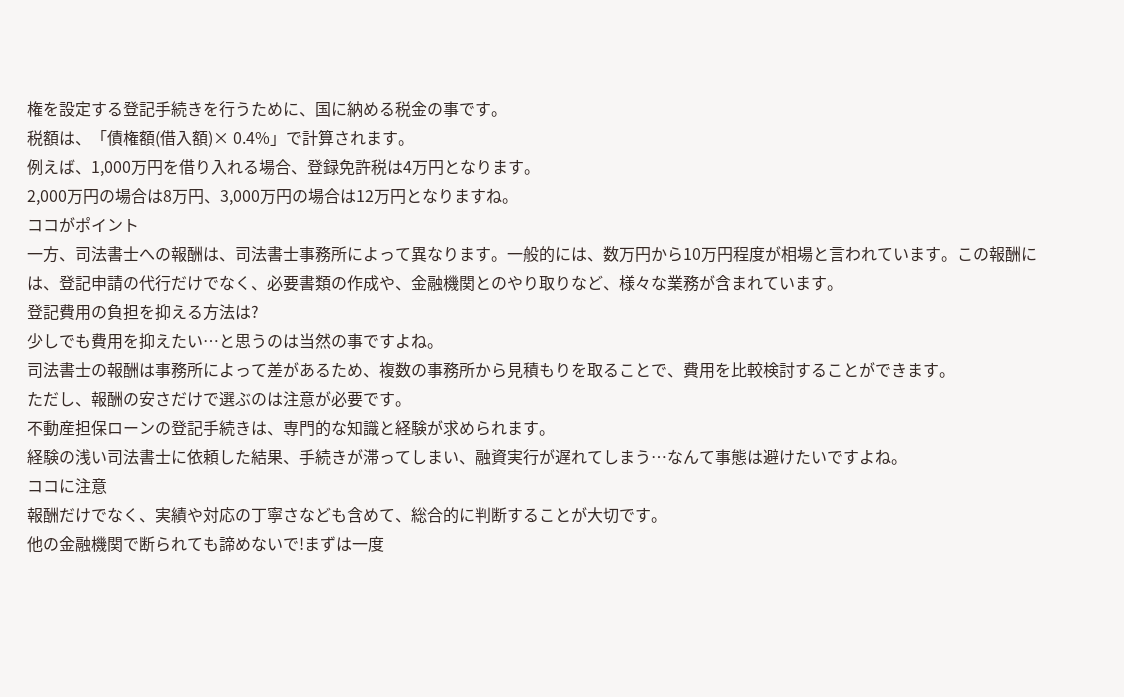権を設定する登記手続きを行うために、国に納める税金の事です。
税額は、「債権額(借入額)× 0.4%」で計算されます。
例えば、1,000万円を借り入れる場合、登録免許税は4万円となります。
2,000万円の場合は8万円、3,000万円の場合は12万円となりますね。
ココがポイント
一方、司法書士への報酬は、司法書士事務所によって異なります。一般的には、数万円から10万円程度が相場と言われています。この報酬には、登記申請の代行だけでなく、必要書類の作成や、金融機関とのやり取りなど、様々な業務が含まれています。
登記費用の負担を抑える方法は?
少しでも費用を抑えたい…と思うのは当然の事ですよね。
司法書士の報酬は事務所によって差があるため、複数の事務所から見積もりを取ることで、費用を比較検討することができます。
ただし、報酬の安さだけで選ぶのは注意が必要です。
不動産担保ローンの登記手続きは、専門的な知識と経験が求められます。
経験の浅い司法書士に依頼した結果、手続きが滞ってしまい、融資実行が遅れてしまう…なんて事態は避けたいですよね。
ココに注意
報酬だけでなく、実績や対応の丁寧さなども含めて、総合的に判断することが大切です。
他の金融機関で断られても諦めないで!まずは一度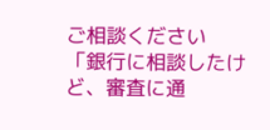ご相談ください
「銀行に相談したけど、審査に通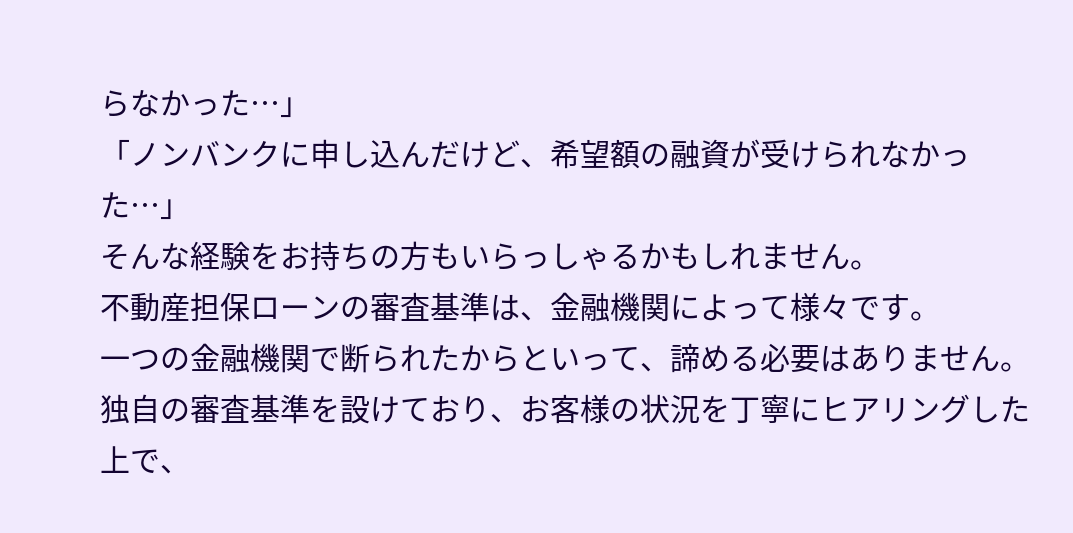らなかった…」
「ノンバンクに申し込んだけど、希望額の融資が受けられなかった…」
そんな経験をお持ちの方もいらっしゃるかもしれません。
不動産担保ローンの審査基準は、金融機関によって様々です。
一つの金融機関で断られたからといって、諦める必要はありません。
独自の審査基準を設けており、お客様の状況を丁寧にヒアリングした上で、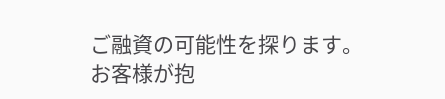ご融資の可能性を探ります。
お客様が抱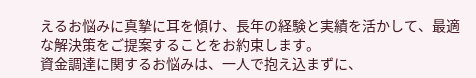えるお悩みに真摯に耳を傾け、長年の経験と実績を活かして、最適な解決策をご提案することをお約束します。
資金調達に関するお悩みは、一人で抱え込まずに、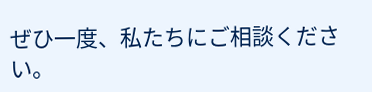ぜひ一度、私たちにご相談ください。